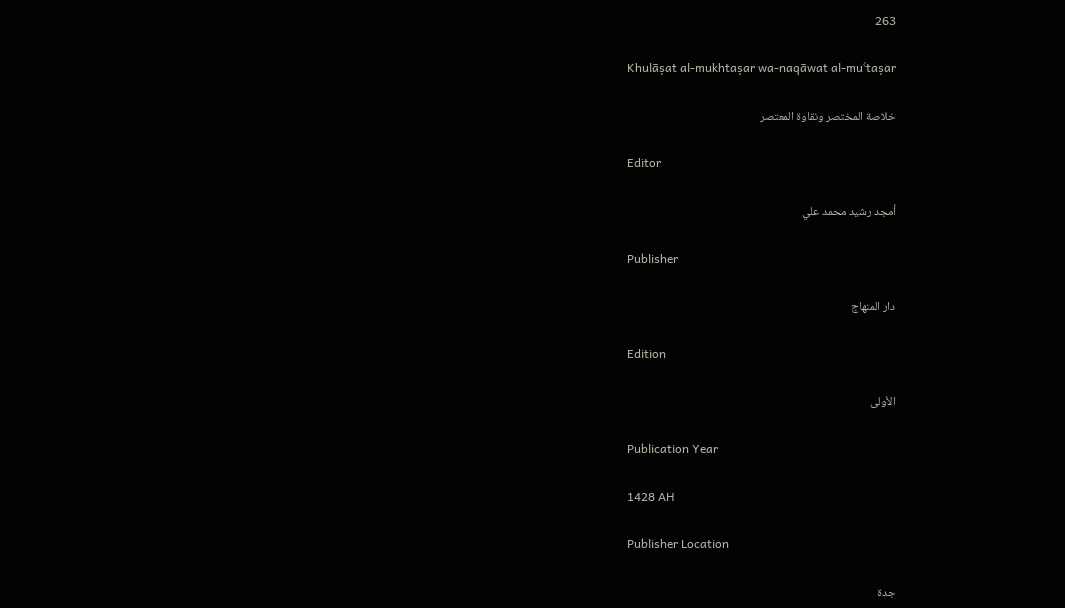263

Khulāṣat al-mukhtaṣar wa-naqāwat al-muʿtaṣar

خلاصة المختصر ونقاوة المعتصر

Editor

أمجد رشيد محمد علي

Publisher

دار المنهاج

Edition

الأولى

Publication Year

1428 AH

Publisher Location

جدة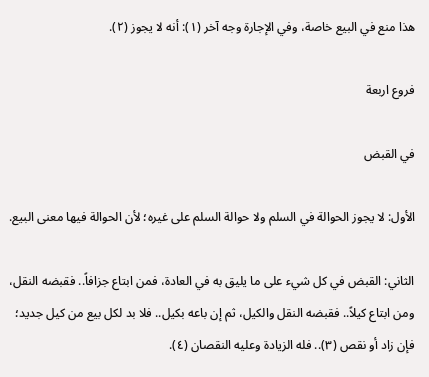هذا منع في البيع خاصة، وفي الإجارة وجه آخر (١): أنه لا يجوز (٢).

فروع اربعة

في القبض

الأول: لا يجوز الحوالة في السلم ولا حوالة السلم على غيره؛ لأن الحوالة فيها معنى البيع.

الثاني: القبض في كل شيء على ما يليق به في العادة، فمن ابتاع جزافاً.. فقبضه النقل، ومن ابتاع كيلاً.. فقبضه النقل والكيل، ثم إن باعه بكيل.. فلا بد لكل بيع من كيل جديد؛ فإن زاد أو نقص (٣).. فله الزيادة وعليه النقصان (٤).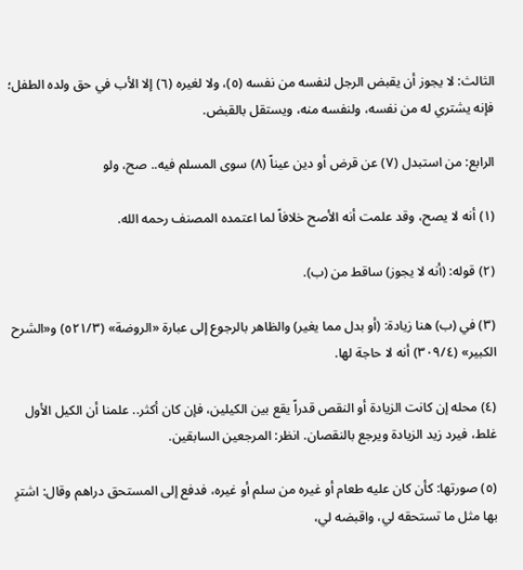الثالث: لا يجوز أن يقبض الرجل لنفسه من نفسه (٥)، ولا لغيره (٦) إلا الأب في حق ولده الطفل؛ فإنه يشتري له من نفسه، ولنفسه منه، ويستقل بالقبض.

الرابع: من استبدل (٧) عن قرض أو دين عيناً (٨) سوى المسلم فيه.. صح، ولو

(١) أنه لا يصح، وقد علمت أنه الأصح خلافاً لما اعتمده المصنف رحمه الله.

(٢) قوله: (أنه لا يجوز) ساقط من (ب).

(٣) في (ب) هنا زيادة: (أو بدل مما يغير) والظاهر بالرجوع إلى عبارة «الروضة» (٥٢١/٣) و«الشرح الكبير» (٣٠٩/٤) أنه لا حاجة لها.

(٤) محله إن كانت الزيادة أو النقص قدراً يقع بين الكيلين، فإن كان أكثر.. علمنا أن الكيل الأول غلط، فيرد زيد الزيادة ويرجع بالنقصان. انظر: المرجعين السابقين.

(٥) صورتها: كأن كان عليه طعام أو غيره من سلم أو غيره، فدفع إلى المستحق دراهم وقال: اشترِ بها مثل ما تستحقه لي، واقبضه لي،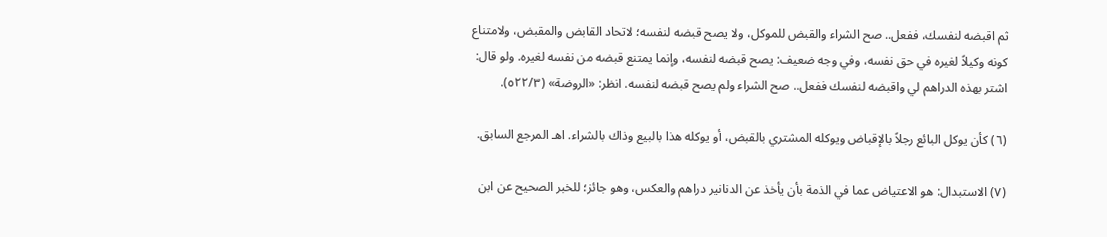ثم اقبضه لنفسك، ففعل.. صح الشراء والقبض للموكل، ولا يصح قبضه لنفسه؛ لاتحاد القابض والمقبض، ولامتناع كونه وكيلاً لغيره في حق نفسه، وفي وجه ضعيف: يصح قبضه لنفسه، وإنما يمتنع قبضه من نفسه لغيره. ولو قال: اشتر بهذه الدراهم لي واقبضه لنفسك ففعل.. صح الشراء ولم يصح قبضه لنفسه. انظر: «الروضة» (٥٢٢/٣).

(٦) كأن يوكل البائع رجلاً بالإقباض ويوكله المشتري بالقبض، أو يوكله هذا بالبيع وذاك بالشراء. اهـ المرجع السابق.

(٧) الاستبدال: هو الاعتياض عما في الذمة بأن يأخذ عن الدنانير دراهم والعكس، وهو جائز؛ للخبر الصحيح عن ابن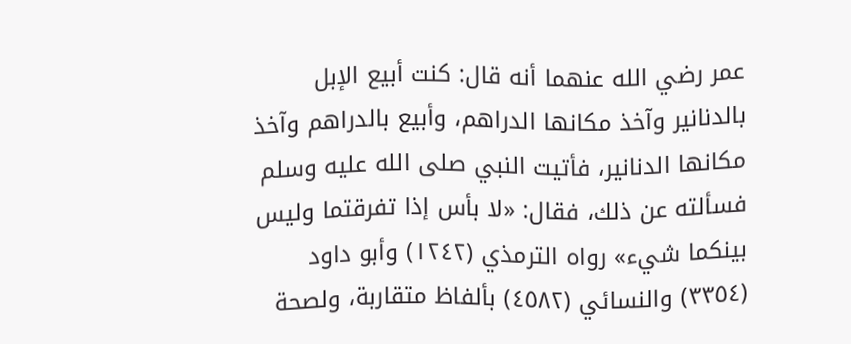عمر رضي الله عنهما أنه قال: كنت أبيع الإبل بالدنانير وآخذ مكانها الدراهم، وأبيع بالدراهم وآخذ مكانها الدنانير، فأتيت النبي صلى الله عليه وسلم فسألته عن ذلك، فقال: «لا بأس إذا تفرقتما وليس بينكما شيء» رواه الترمذي (١٢٤٢) وأبو داود (٣٣٥٤) والنسائي (٤٥٨٢) بألفاظ متقاربة، ولصحة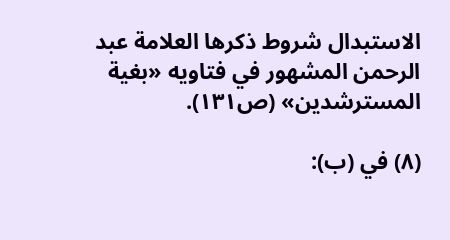الاستبدال شروط ذكرها العلامة عبد الرحمن المشهور في فتاويه «بغية المسترشدين» (ص١٣١).

(٨) في (ب):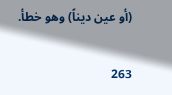(أو عين ديناً) وهو خطأ.

263